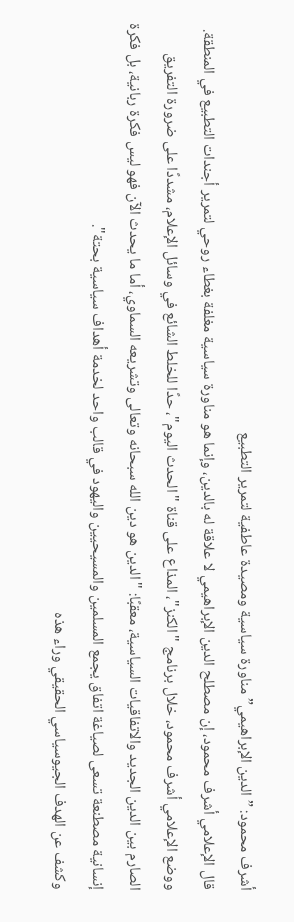أشرف محمود: ”الدين الإبراهيمي” مناورة سياسية ومصيدة عاطفية لتمرير التطبيع
قال الإعلامي أشرف محمود، إن مصطلح الدين الإبراهيمي لا علاقة له بالدين، وإنما هو مناورة سياسية مغلفة بغطاء روحي لتمرير أجندات التطبيع في المنطقة.
ووضع الإعلامي أشرف محمود، خلال برنامج "الكنز"، المذاع على قناة "الحدث اليوم"، حدًا للخلط الشائع في وسائل الإعلام، مشددًا على ضرورة التفريق الصارم بين الدين الجديد والاتفاقيات السياسية، معقبًا: "الدين هو دين الله سبحانه وتعالى وتشريعه السماوي، أما ما يحدث الآن فهو ليس فكرة ربانية، بل فكرة إنسانية مصطنعة تسعى لصياغة اتفاق يجمع المسلمين والمسيحيين واليهود في قالب واحد لخدمة أهداف سياسية بحتة".
وكشف عن الهدف الجيوسياسي الحقيقي وراء هذه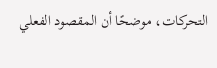التحركات، موضحًا أن المقصود الفعلي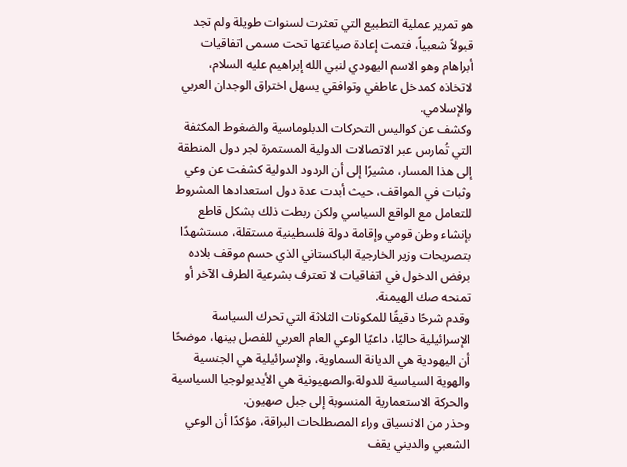هو تمرير عملية التطبيع التي تعثرت لسنوات طويلة ولم تجد قبولاً شعبياً، فتمت إعادة صياغتها تحت مسمى اتفاقيات أبراهام وهو الاسم اليهودي لنبي الله إبراهيم عليه السلام، لاتخاذه كمدخل عاطفي وتوافقي يسهل اختراق الوجدان العربي والإسلامي.
وكشف عن كواليس التحركات الدبلوماسية والضغوط المكثفة التي تُمارس عبر الاتصالات الدولية المستمرة لجر دول المنطقة إلى هذا المسار، مشيرًا إلى أن الردود الدولية كشفت عن وعي وثبات في المواقف، حيث أبدت عدة دول استعدادها المشروط للتعامل مع الواقع السياسي ولكن ربطت ذلك بشكل قاطع بإنشاء وطن قومي وإقامة دولة فلسطينية مستقلة، مستشهدًا بتصريحات وزير الخارجية الباكستاني الذي حسم موقف بلاده برفض الدخول في اتفاقيات لا تعترف بشرعية الطرف الآخر أو تمنحه صك الهيمنة.
وقدم شرحًا دقيقًا للمكونات الثلاثة التي تحرك السياسة الإسرائيلية حاليًا، داعيًا الوعي العام العربي للفصل بينها، موضحًا أن اليهودية هي الديانة السماوية، والإسرائيلية هي الجنسية والهوية السياسية للدولة،والصهيونية هي الأيديولوجيا السياسية والحركة الاستعمارية المنسوبة إلى جبل صهيون.
وحذر من الانسياق وراء المصطلحات البراقة، مؤكدًا أن الوعي الشعبي والديني يقف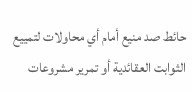حائط صد منيع أمام أي محاولات لتمييع الثوابت العقائدية أو تمرير مشروعات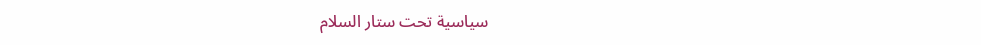سياسية تحت ستار السلام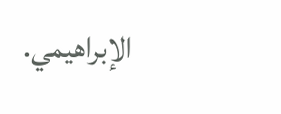الإبراهيمي.